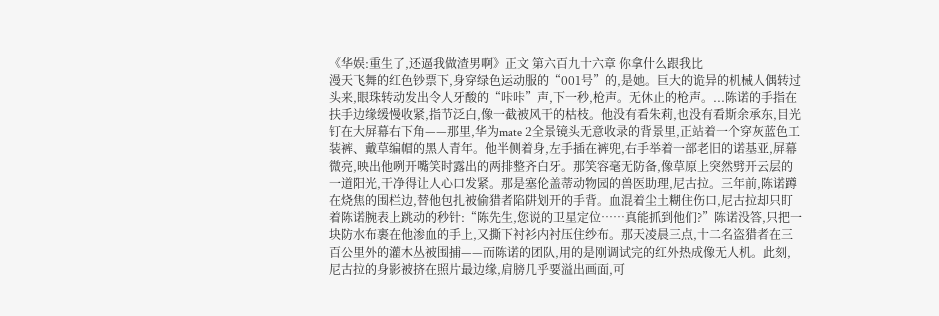《华娱:重生了,还逼我做渣男啊》正文 第六百九十六章 你拿什么跟我比
漫天飞舞的红色钞票下,身穿绿色运动服的“001号”的,是她。巨大的诡异的机械人偶转过头来,眼珠转动发出令人牙酸的“咔咔”声,下一秒,枪声。无休止的枪声。...陈诺的手指在扶手边缘缓慢收紧,指节泛白,像一截被风干的枯枝。他没有看朱莉,也没有看斯余承东,目光钉在大屏幕右下角——那里,华为mate 2全景镜头无意收录的背景里,正站着一个穿灰蓝色工装裤、戴草编帽的黑人青年。他半侧着身,左手插在裤兜,右手举着一部老旧的诺基亚,屏幕微亮,映出他咧开嘴笑时露出的两排整齐白牙。那笑容毫无防备,像草原上突然劈开云层的一道阳光,干净得让人心口发紧。那是塞伦盖蒂动物园的兽医助理,尼古拉。三年前,陈诺蹲在烧焦的围栏边,替他包扎被偷猎者陷阱划开的手背。血混着尘土糊住伤口,尼古拉却只盯着陈诺腕表上跳动的秒针:“陈先生,您说的卫星定位……真能抓到他们?”陈诺没答,只把一块防水布裹在他渗血的手上,又撕下衬衫内衬压住纱布。那天凌晨三点,十二名盗猎者在三百公里外的灌木丛被围捕——而陈诺的团队,用的是刚调试完的红外热成像无人机。此刻,尼古拉的身影被挤在照片最边缘,肩膀几乎要溢出画面,可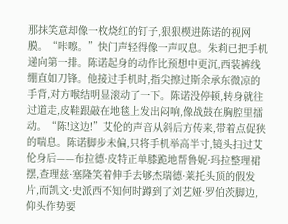那抹笑意却像一枚烧红的钉子,狠狠楔进陈诺的视网膜。“咔嚓。”快门声轻得像一声叹息。朱莉已把手机递向第一排。陈诺起身的动作比预想中更沉,西装裤线绷直如刀锋。他接过手机时,指尖擦过斯余承东微凉的手背,对方喉结明显滚动了一下。陈诺没停顿,转身就往过道走,皮鞋跟敲在地毯上发出闷响,像战鼓在胸腔里擂动。“陈!这边!”艾伦的声音从斜后方传来,带着点促狭的喘息。陈诺脚步未偏,只将手机举高半寸,镜头扫过艾伦身后——布拉德·皮特正单膝跪地帮鲁妮·玛拉整理裙摆,查理兹·塞隆笑着伸手去够杰瑞德·莱托头顶的假发片,而凯文·史派西不知何时蹲到了刘艺娅·罗伯茨脚边,仰头作势要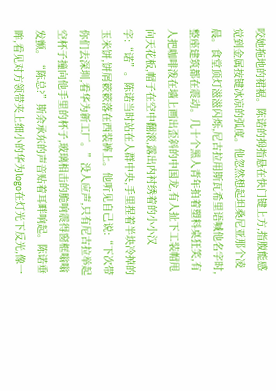咬她拖地的裙裾。陈诺的拇指悬在快门键上方,指腹能感觉到金属按键冰凉的弧度。他忽然想起坦桑尼亚那个凌晨。食堂顶灯滋滋闪烁,尼古拉用斯瓦希里语喊他名字时,整座建筑都在震动。几十个黑人青年拍着塑料桌狂笑,有人把咖啡泼在墙上画出歪斜的中国龙,有人扯下工装帽甩向天花板,帽子在空中翻滚,露出内衬绣着的小小汉字:“诺”。陈诺当时站在人群中央,手里捏着半块冷掉的玉米饼,饼屑簌簌落在西装裤上。他听见自己说:“下次带你们去深圳,看华为新工厂。”没人应声,只有尼古拉举起空杯子撞向他手里的杯子,玻璃相击的脆响震得窗框嗡嗡发颤。“陈总?”斯余承东的声音贴着耳畔响起。陈诺垂眸,看见对方领带夹上细小的华为logo在灯光下反光,像一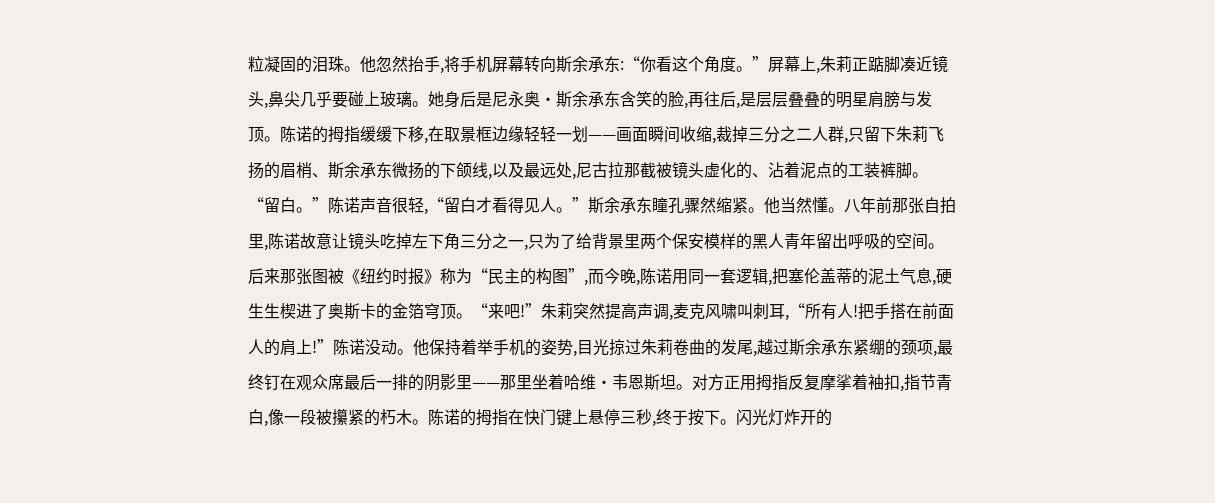粒凝固的泪珠。他忽然抬手,将手机屏幕转向斯余承东:“你看这个角度。”屏幕上,朱莉正踮脚凑近镜头,鼻尖几乎要碰上玻璃。她身后是尼永奥·斯余承东含笑的脸,再往后,是层层叠叠的明星肩膀与发顶。陈诺的拇指缓缓下移,在取景框边缘轻轻一划——画面瞬间收缩,裁掉三分之二人群,只留下朱莉飞扬的眉梢、斯余承东微扬的下颌线,以及最远处,尼古拉那截被镜头虚化的、沾着泥点的工装裤脚。“留白。”陈诺声音很轻,“留白才看得见人。”斯余承东瞳孔骤然缩紧。他当然懂。八年前那张自拍里,陈诺故意让镜头吃掉左下角三分之一,只为了给背景里两个保安模样的黑人青年留出呼吸的空间。后来那张图被《纽约时报》称为“民主的构图”,而今晚,陈诺用同一套逻辑,把塞伦盖蒂的泥土气息,硬生生楔进了奥斯卡的金箔穹顶。“来吧!”朱莉突然提高声调,麦克风啸叫刺耳,“所有人!把手搭在前面人的肩上!”陈诺没动。他保持着举手机的姿势,目光掠过朱莉卷曲的发尾,越过斯余承东紧绷的颈项,最终钉在观众席最后一排的阴影里——那里坐着哈维·韦恩斯坦。对方正用拇指反复摩挲着袖扣,指节青白,像一段被攥紧的朽木。陈诺的拇指在快门键上悬停三秒,终于按下。闪光灯炸开的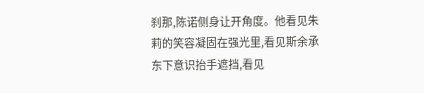刹那,陈诺侧身让开角度。他看见朱莉的笑容凝固在强光里,看见斯余承东下意识抬手遮挡,看见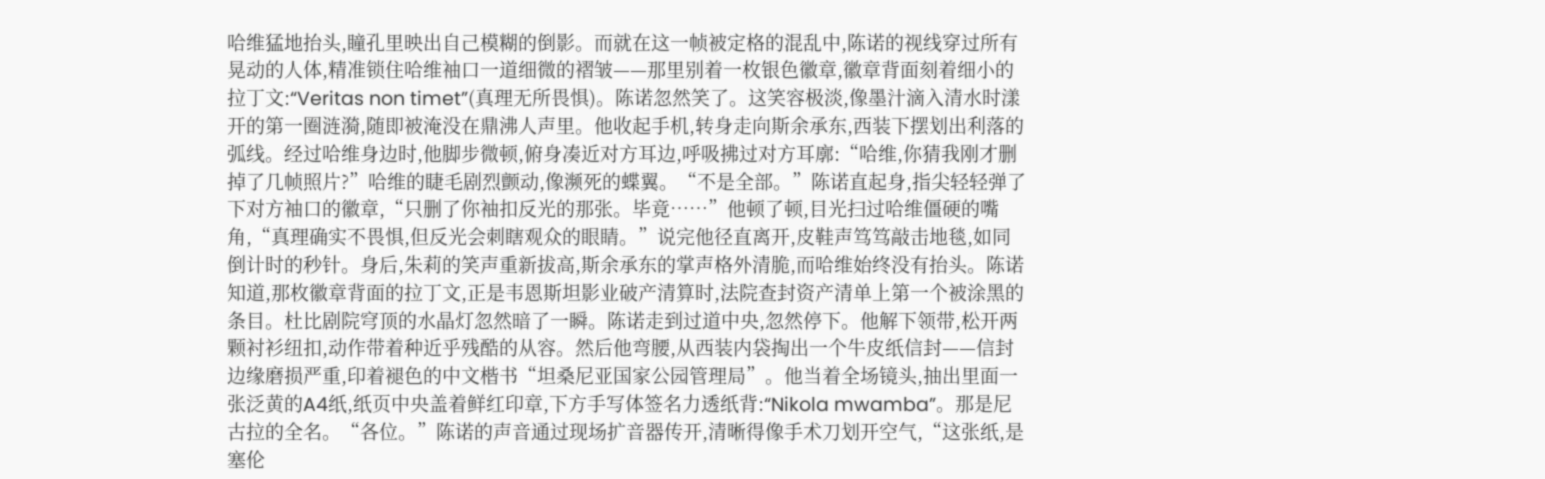哈维猛地抬头,瞳孔里映出自己模糊的倒影。而就在这一帧被定格的混乱中,陈诺的视线穿过所有晃动的人体,精准锁住哈维袖口一道细微的褶皱——那里别着一枚银色徽章,徽章背面刻着细小的拉丁文:“Veritas non timet”(真理无所畏惧)。陈诺忽然笑了。这笑容极淡,像墨汁滴入清水时漾开的第一圈涟漪,随即被淹没在鼎沸人声里。他收起手机,转身走向斯余承东,西装下摆划出利落的弧线。经过哈维身边时,他脚步微顿,俯身凑近对方耳边,呼吸拂过对方耳廓:“哈维,你猜我刚才删掉了几帧照片?”哈维的睫毛剧烈颤动,像濒死的蝶翼。“不是全部。”陈诺直起身,指尖轻轻弹了下对方袖口的徽章,“只删了你袖扣反光的那张。毕竟……”他顿了顿,目光扫过哈维僵硬的嘴角,“真理确实不畏惧,但反光会刺瞎观众的眼睛。”说完他径直离开,皮鞋声笃笃敲击地毯,如同倒计时的秒针。身后,朱莉的笑声重新拔高,斯余承东的掌声格外清脆,而哈维始终没有抬头。陈诺知道,那枚徽章背面的拉丁文,正是韦恩斯坦影业破产清算时,法院查封资产清单上第一个被涂黑的条目。杜比剧院穹顶的水晶灯忽然暗了一瞬。陈诺走到过道中央,忽然停下。他解下领带,松开两颗衬衫纽扣,动作带着种近乎残酷的从容。然后他弯腰,从西装内袋掏出一个牛皮纸信封——信封边缘磨损严重,印着褪色的中文楷书“坦桑尼亚国家公园管理局”。他当着全场镜头,抽出里面一张泛黄的A4纸,纸页中央盖着鲜红印章,下方手写体签名力透纸背:“Nikola mwamba”。那是尼古拉的全名。“各位。”陈诺的声音通过现场扩音器传开,清晰得像手术刀划开空气,“这张纸,是塞伦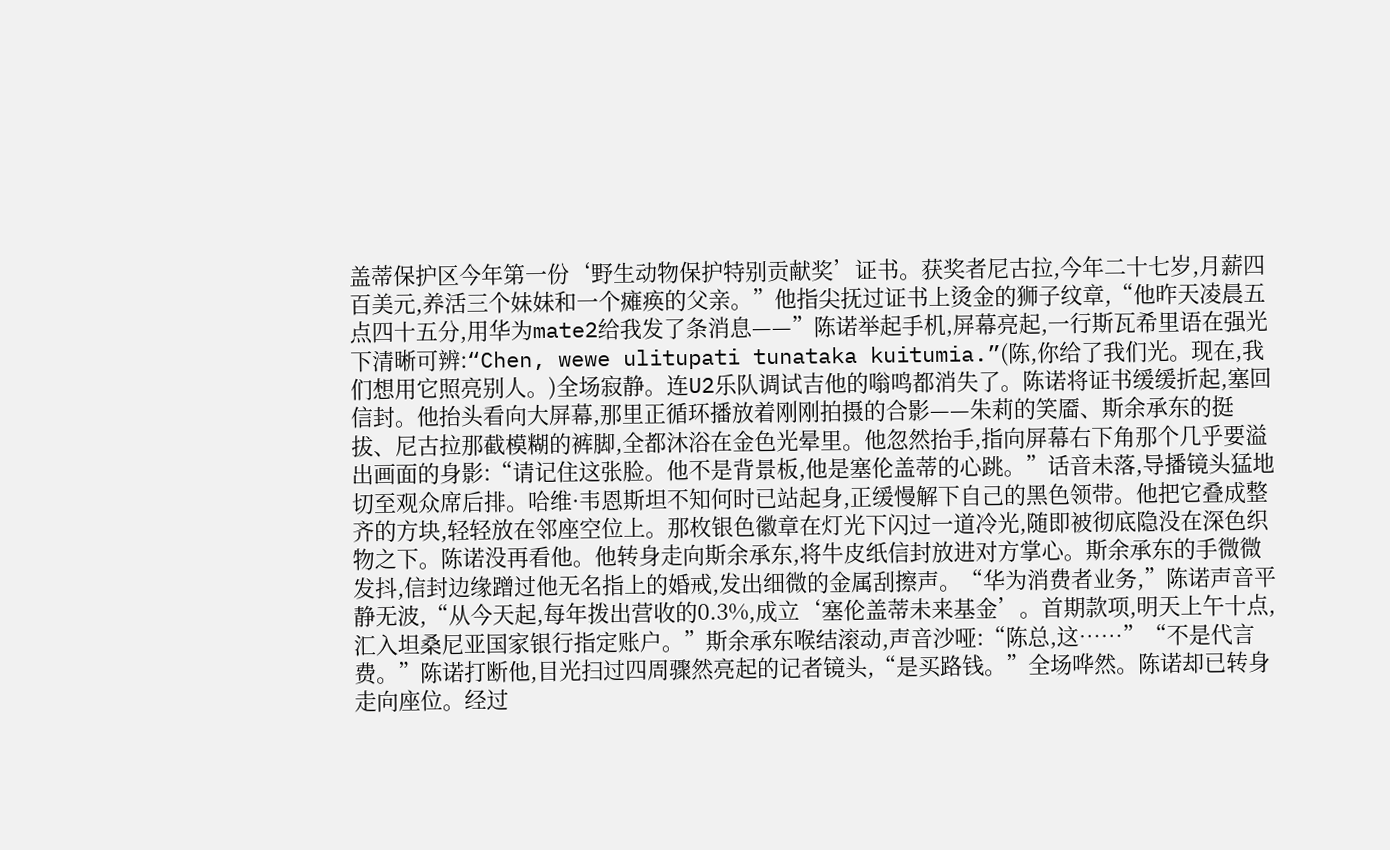盖蒂保护区今年第一份‘野生动物保护特别贡献奖’证书。获奖者尼古拉,今年二十七岁,月薪四百美元,养活三个妹妹和一个瘫痪的父亲。”他指尖抚过证书上烫金的狮子纹章,“他昨天凌晨五点四十五分,用华为mate2给我发了条消息——”陈诺举起手机,屏幕亮起,一行斯瓦希里语在强光下清晰可辨:“Chen, wewe ulitupati tunataka kuitumia.”(陈,你给了我们光。现在,我们想用它照亮别人。)全场寂静。连U2乐队调试吉他的嗡鸣都消失了。陈诺将证书缓缓折起,塞回信封。他抬头看向大屏幕,那里正循环播放着刚刚拍摄的合影——朱莉的笑靥、斯余承东的挺拔、尼古拉那截模糊的裤脚,全都沐浴在金色光晕里。他忽然抬手,指向屏幕右下角那个几乎要溢出画面的身影:“请记住这张脸。他不是背景板,他是塞伦盖蒂的心跳。”话音未落,导播镜头猛地切至观众席后排。哈维·韦恩斯坦不知何时已站起身,正缓慢解下自己的黑色领带。他把它叠成整齐的方块,轻轻放在邻座空位上。那枚银色徽章在灯光下闪过一道冷光,随即被彻底隐没在深色织物之下。陈诺没再看他。他转身走向斯余承东,将牛皮纸信封放进对方掌心。斯余承东的手微微发抖,信封边缘蹭过他无名指上的婚戒,发出细微的金属刮擦声。“华为消费者业务,”陈诺声音平静无波,“从今天起,每年拨出营收的0.3%,成立‘塞伦盖蒂未来基金’。首期款项,明天上午十点,汇入坦桑尼亚国家银行指定账户。”斯余承东喉结滚动,声音沙哑:“陈总,这……”“不是代言费。”陈诺打断他,目光扫过四周骤然亮起的记者镜头,“是买路钱。”全场哗然。陈诺却已转身走向座位。经过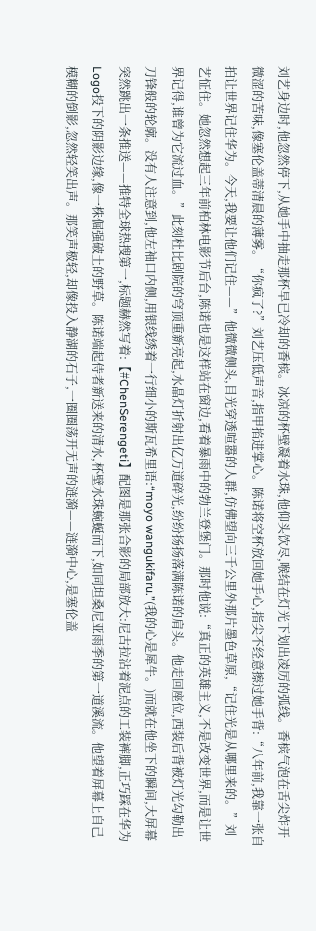刘艺身边时,他忽然停下,从她手中抽走那杯早已冷却的香槟。冰凉的杯壁凝着水珠,他仰头饮尽,喉结在灯光下划出凌厉的弧线。香槟气泡在舌尖炸开微涩的苦味,像塞伦盖蒂清晨的薄雾。“你疯了?”刘艺压低声音,指甲掐进掌心。陈诺将空杯放回她手心,指尖不经意擦过她手背:“八年前,我靠一张自拍让世界记住华为。今天,我要让他们记住——”他微微侧头,目光穿透喧嚣的人群,仿佛望向三千公里外那片墨色草原,“记住光是从哪里来的。”刘艺怔住。她忽然想起三年前柏林电影节后台,陈诺也是这样站在窗边,看着暴雨中的勃兰登堡门。那时他说:“真正的英雄主义,不是改变世界,而是让世界记得,谁曾为它流过血。”此刻杜比剧院的穹顶重新亮起,水晶灯折射出亿万道碎光,纷纷扬扬落满陈诺的肩头。他走回座位,西装后背被灯光勾勒出刀锋般的轮廓。没有人注意到,他左袖口内侧,用银线绣着一行细小的斯瓦希里语:“moyo wangukifaru.”(我的心是犀牛。)而就在他坐下的瞬间,大屏幕突然跳出一条推送——推特全球热搜第一,标题赫然写着:【#ChenSerengeti】配图是那张合影的局部放大:尼古拉沾着泥点的工装裤脚,正巧踩在华为Logo投下的阴影边缘,像一株倔强破土的野草。陈诺端起侍者新送来的清水,杯壁水珠蜿蜒而下,如同坦桑尼亚雨季的第一道溪流。他望着屏幕上自己模糊的倒影,忽然轻笑出声。那笑声极轻,却像投入静湖的石子,一圈圈荡开无声的涟漪——涟漪中心,是塞伦盖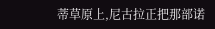蒂草原上,尼古拉正把那部诺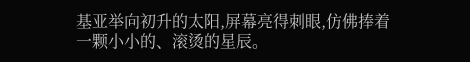基亚举向初升的太阳,屏幕亮得刺眼,仿佛捧着一颗小小的、滚烫的星辰。